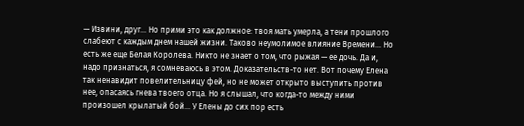— Извини, друг… Но прими это как должное: твоя мать умерла, а тени прошлого слабеют с каждым днем нашей жизни. Таково неумолимое влияние Времени… Но есть же еще Белая Королева. Никто не знает о том, что рыжая — ее дочь. Да и, надо признаться, я сомневаюсь в этом. Доказательств-то нет. Вот почему Елена так ненавидит повелительницу фей, но не может открыто выступить против нее, опасаясь гнева твоего отца. Но я слышал, что когда-то между ними произошел крылатый бой… У Елены до сих пор есть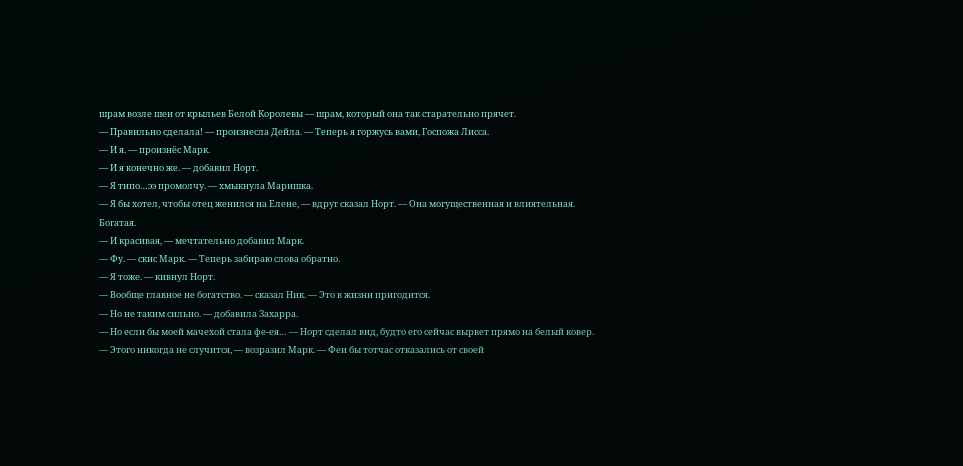шрам возле шеи от крыльев Белой Королевы — шрам, который она так старательно прячет.
— Правильно сделала! — произнесла Дейла. — Теперь я горжусь вами, Госпожа Лисса.
— И я. — произнёс Марк.
— И я конечно же. — добавил Норт.
— Я типо…ээ промолчу. — хмыкнула Маришка.
— Я бы хотел, чтобы отец женился на Елене, — вдруг сказал Норт. — Она могущественная и влиятельная. Богатая.
— И красивая, — мечтательно добавил Марк.
— Фу. — скис Марк. — Теперь забираю слова обратно.
— Я тоже. — кивнул Норт.
— Вообще главное не богатство. — сказал Ник. — Это в жизни пригодится.
— Но не таким сильно. — добавила Захарра.
— Но если бы моей мачехой стала фе-ея… — Норт сделал вид, будто его сейчас вырвет прямо на белый ковер.
— Этого никогда не случится, — возразил Марк. — Феи бы тотчас отказались от своей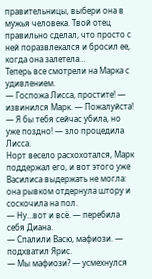правительницы, выбери она в мужья человека. Твой отец правильно сделал, что просто с ней поразвлекался и бросил ее, когда она залетела…
Теперь все смотрели на Марка с удивлением.
— Госпожа Лисса, простите! — извинился Марк. — Пожалуйста!
— Я бы тебя сейчас убила, но уже поздно! — зло процедила Лисса.
Норт весело расхохотался, Марк поддержал его, и вот этого уже Василиса выдержать не могла: она рывком отдернула штору и соскочила на пол.
— Ну…вот и всё. — перебила себя Диана.
— Спалили Васю, мафиози. — подхватил Ярис.
— Мы мафиози? — усмехнулся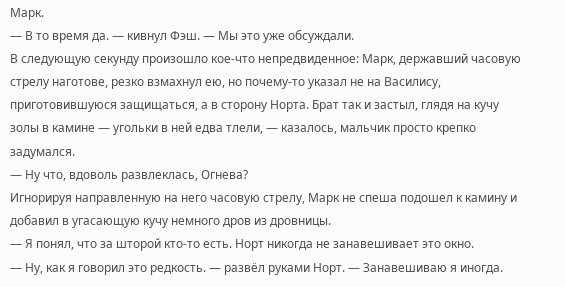Марк.
— В то время да. — кивнул Фэш. — Мы это уже обсуждали.
В следующую секунду произошло кое-что непредвиденное: Марк, державший часовую стрелу наготове, резко взмахнул ею, но почему-то указал не на Василису, приготовившуюся защищаться, а в сторону Норта. Брат так и застыл, глядя на кучу золы в камине — угольки в ней едва тлели, — казалось, мальчик просто крепко задумался.
— Ну что, вдоволь развлеклась, Огнева?
Игнорируя направленную на него часовую стрелу, Марк не спеша подошел к камину и добавил в угасающую кучу немного дров из дровницы.
— Я понял, что за шторой кто-то есть. Норт никогда не занавешивает это окно.
— Ну, как я говорил это редкость. — развёл руками Норт. — Занавешиваю я иногда.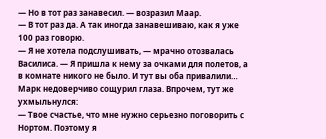— Но в тот раз занавесил. — возразил Маар.
— В тот раз да. А так иногда занавешиваю, как я уже 100 раз говорю.
— Я не хотела подслушивать, — мрачно отозвалась Василиса. — Я пришла к нему за очками для полетов, а в комнате никого не было. И тут вы оба привалили…
Марк недоверчиво сощурил глаза. Впрочем, тут же ухмыльнулся:
— Твое счастье, что мне нужно серьезно поговорить с Нортом. Поэтому я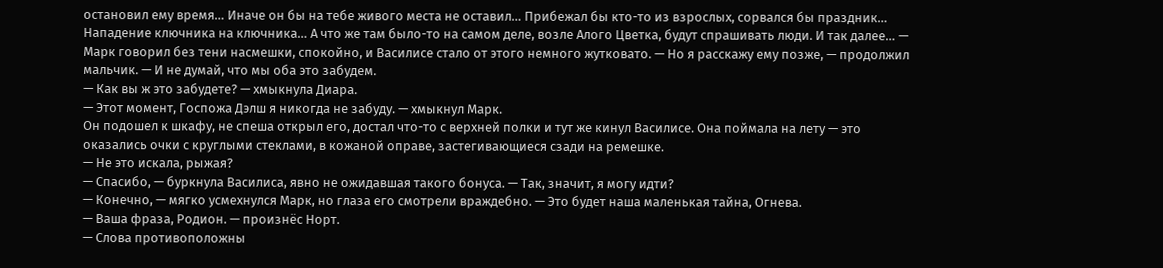остановил ему время… Иначе он бы на тебе живого места не оставил… Прибежал бы кто-то из взрослых, сорвался бы праздник… Нападение ключника на ключника… А что же там было-то на самом деле, возле Алого Цветка, будут спрашивать люди. И так далее… — Марк говорил без тени насмешки, спокойно, и Василисе стало от этого немного жутковато. — Но я расскажу ему позже, — продолжил мальчик. — И не думай, что мы оба это забудем.
— Как вы ж это забудете? — хмыкнула Диара.
— Этот момент, Госпожа Дэлш я никогда не забуду. — хмыкнул Марк.
Он подошел к шкафу, не спеша открыл его, достал что-то с верхней полки и тут же кинул Василисе. Она поймала на лету — это оказались очки с круглыми стеклами, в кожаной оправе, застегивающиеся сзади на ремешке.
— Не это искала, рыжая?
— Спасибо, — буркнула Василиса, явно не ожидавшая такого бонуса. — Так, значит, я могу идти?
— Конечно, — мягко усмехнулся Марк, но глаза его смотрели враждебно. — Это будет наша маленькая тайна, Огнева.
— Ваша фраза, Родион. — произнёс Норт.
— Слова противоположны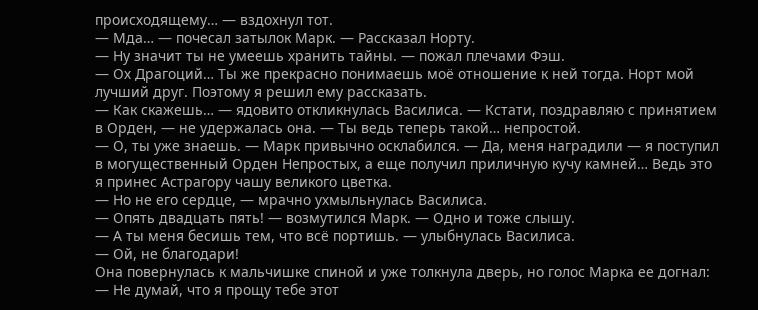происходящему… — вздохнул тот.
— Мда… — почесал затылок Марк. — Рассказал Норту.
— Ну значит ты не умеешь хранить тайны. — пожал плечами Фэш.
— Ох Драгоций… Ты же прекрасно понимаешь моё отношение к ней тогда. Норт мой лучший друг. Поэтому я решил ему рассказать.
— Как скажешь… — ядовито откликнулась Василиса. — Кстати, поздравляю с принятием в Орден, — не удержалась она. — Ты ведь теперь такой… непростой.
— О, ты уже знаешь. — Марк привычно осклабился. — Да, меня наградили — я поступил в могущественный Орден Непростых, а еще получил приличную кучу камней… Ведь это я принес Астрагору чашу великого цветка.
— Но не его сердце, — мрачно ухмыльнулась Василиса.
— Опять двадцать пять! — возмутился Марк. — Одно и тоже слышу.
— А ты меня бесишь тем, что всё портишь. — улыбнулась Василиса.
— Ой, не благодари!
Она повернулась к мальчишке спиной и уже толкнула дверь, но голос Марка ее догнал:
— Не думай, что я прощу тебе этот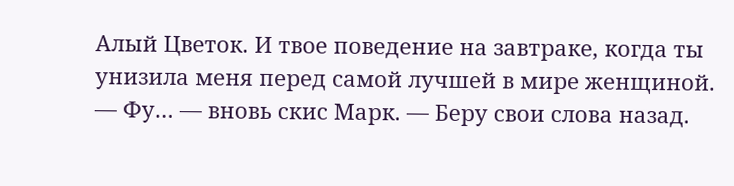Алый Цветок. И твое поведение на завтраке, когда ты унизила меня перед самой лучшей в мире женщиной.
— Фу… — вновь скис Марк. — Беру свои слова назад.